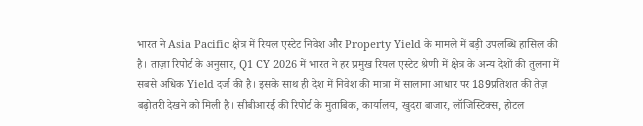भारत ने Asia Pacific क्षेत्र में रियल एस्टेट निवेश और Property Yield के मामले में बड़ी उपलब्धि हासिल की है। ताज़ा रिपोर्ट के अनुसार, Q1 CY 2026 में भारत ने हर प्रमुख रियल एस्टेट श्रेणी में क्षेत्र के अन्य देशों की तुलना में सबसे अधिक Yield दर्ज की है। इसके साथ ही देश में निवेश की मात्रा में सालाना आधार पर 189प्रतिशत की तेज़ बढ़ोतरी देखने को मिली है। सीबीआरई की रिपोर्ट के मुताबिक, कार्यालय, खुदरा बाजार, लॉजिस्टिक्स, होटल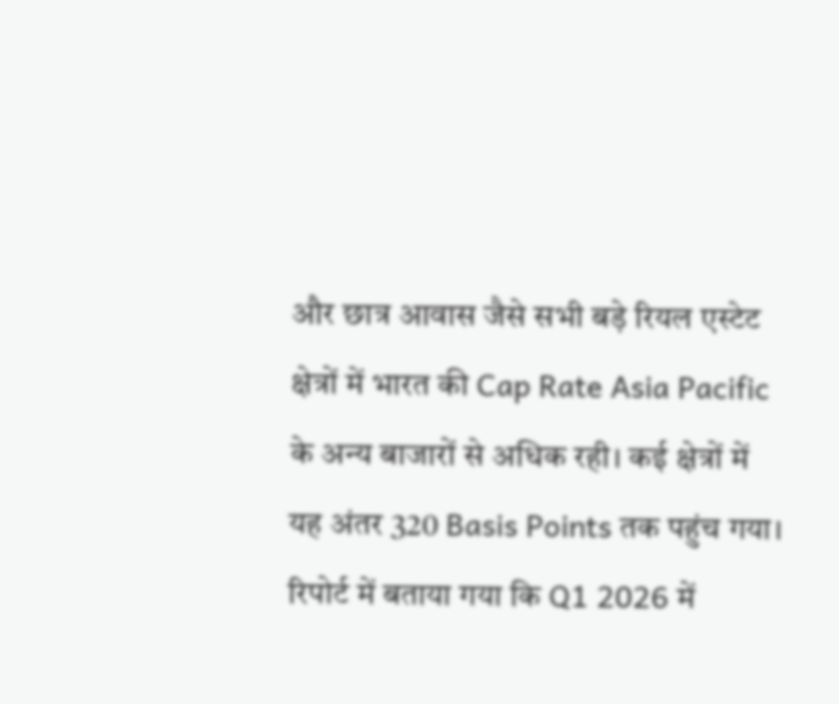और छात्र आवास जैसे सभी बड़े रियल एस्टेट क्षेत्रों में भारत की Cap Rate Asia Pacific के अन्य बाजारों से अधिक रही। कई क्षेत्रों में यह अंतर 320 Basis Points तक पहुंच गया।
रिपोर्ट में बताया गया कि Q1 2026 में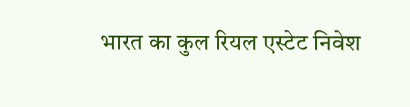भारत का कुल रियल एस्टेट निवेश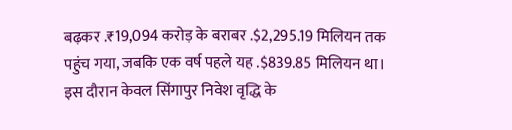बढ़कर .₹19,094 करोड़ के बराबर .$2,295.19 मिलियन तक पहुंच गया, जबकि एक वर्ष पहले यह .$839.85 मिलियन था। इस दौरान केवल सिंगापुर निवेश वृद्धि के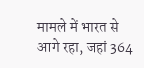मामले में भारत से आगे रहा, जहां 364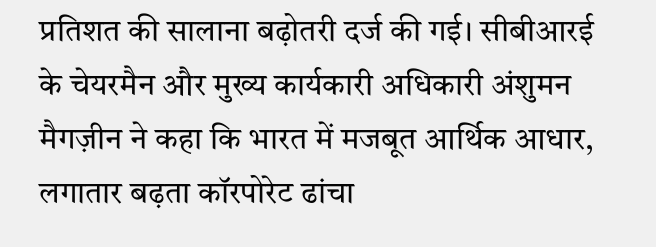प्रतिशत की सालाना बढ़ोतरी दर्ज की गई। सीबीआरई के चेयरमैन और मुख्य कार्यकारी अधिकारी अंशुमन मैगज़ीन ने कहा कि भारत में मजबूत आर्थिक आधार, लगातार बढ़ता कॉरपोरेट ढांचा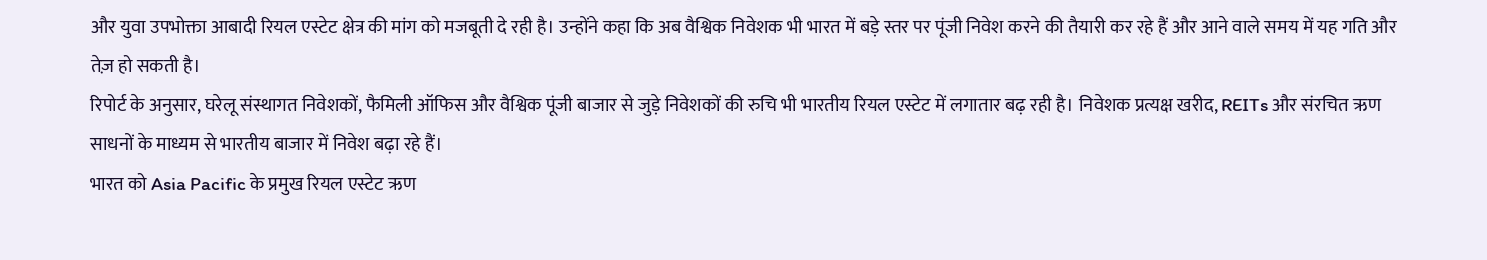और युवा उपभोक्ता आबादी रियल एस्टेट क्षेत्र की मांग को मजबूती दे रही है। उन्होंने कहा कि अब वैश्विक निवेशक भी भारत में बड़े स्तर पर पूंजी निवेश करने की तैयारी कर रहे हैं और आने वाले समय में यह गति और तेज़ हो सकती है।
रिपोर्ट के अनुसार, घरेलू संस्थागत निवेशकों, फैमिली ऑफिस और वैश्विक पूंजी बाजार से जुड़े निवेशकों की रुचि भी भारतीय रियल एस्टेट में लगातार बढ़ रही है। निवेशक प्रत्यक्ष खरीद, REITs और संरचित ऋण साधनों के माध्यम से भारतीय बाजार में निवेश बढ़ा रहे हैं।
भारत को Asia Pacific के प्रमुख रियल एस्टेट ऋण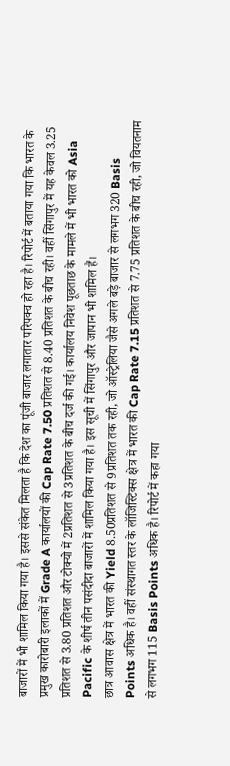बाजारों में भी शामिल किया गया है। इससे संकेत मिलता है कि देश का पूंजी बाजार लगातार परिपक्व हो रहा है। रिपोर्ट में बताया गया कि भारत के प्रमुख कारोबारी इलाकों में Grade A कार्यालयों की Cap Rate 7.50 प्रतिशत से 8.40 प्रतिशत के बीच रही। वहीं सिंगापुर में यह केवल 3.25 प्रतिशत से 3.80 प्रतिशत और टोक्यो में 2प्रतिशत से 3प्रतिशत के बीच दर्ज की गई। कार्यालय निवेश पूछताछ के मामले में भी भारत को Asia Pacific के शीर्ष तीन पसंदीदा बाजारों में शामिल किया गया है। इस सूची में सिंगापुर और जापान भी शामिल हैं।
छात्र आवास क्षेत्र में भारत की Yield 8.50प्रतिशत से 9प्रतिशत तक रही, जो ऑस्ट्रेलिया जैसे अगले बड़े बाजार से लगभग 320 Basis Points अधिक है। वहीं संस्थागत स्तर के लॉजिस्टिक्स क्षेत्र में भारत की Cap Rate 7.15 प्रतिशत से 7.75 प्रतिशत के बीच रही, जो वियतनाम से लगभग 115 Basis Points अधिक है। रिपोर्ट में कहा गया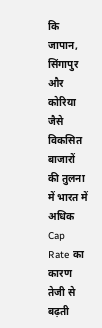कि जापान, सिंगापुर और कोरिया जैसे विकसित बाजारों की तुलना में भारत में अधिक Cap Rate का कारण तेजी से बढ़ती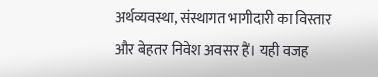अर्थव्यवस्था, संस्थागत भागीदारी का विस्तार और बेहतर निवेश अवसर हैं। यही वजह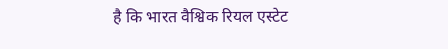है कि भारत वैश्विक रियल एस्टेट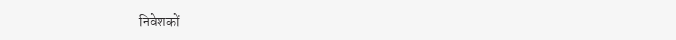निवेशकों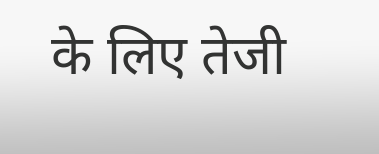के लिए तेजी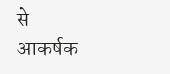से आकर्षक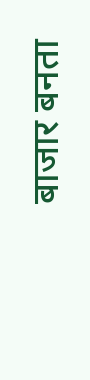बाजार बनता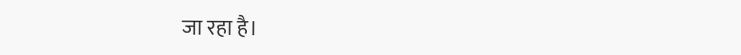जा रहा है।